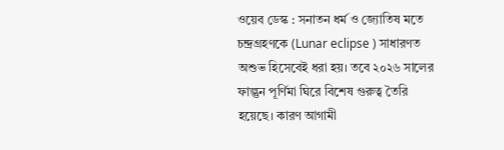ওয়েব ডেস্ক : সনাতন ধর্ম ও জ্যোতিষ মতে চন্দ্রগ্রহণকে (Lunar eclipse ) সাধারণত অশুভ হিসেবেই ধরা হয়। তবে ২০২৬ সালের ফাল্গুন পূর্ণিমা ঘিরে বিশেষ গুরুত্ব তৈরি হয়েছে। কারণ আগামী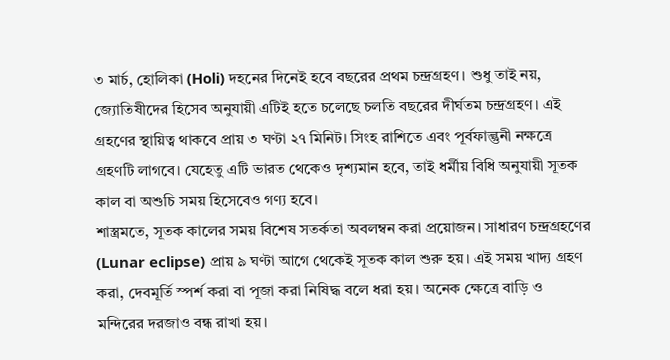৩ মার্চ, হোলিকা (Holi) দহনের দিনেই হবে বছরের প্রথম চন্দ্রগ্রহণ। শুধু তাই নয়, জ্যোতিষীদের হিসেব অনুযায়ী এটিই হতে চলেছে চলতি বছরের দীর্ঘতম চন্দ্রগ্রহণ। এই গ্রহণের স্থায়িত্ব থাকবে প্রায় ৩ ঘণ্টা ২৭ মিনিট। সিংহ রাশিতে এবং পূর্বফাল্গুনী নক্ষত্রে গ্রহণটি লাগবে। যেহেতু এটি ভারত থেকেও দৃশ্যমান হবে, তাই ধর্মীয় বিধি অনুযায়ী সূতক কাল বা অশুচি সময় হিসেবেও গণ্য হবে।
শাস্ত্রমতে, সূতক কালের সময় বিশেষ সতর্কতা অবলম্বন করা প্রয়োজন। সাধারণ চন্দ্রগ্রহণের (Lunar eclipse) প্রায় ৯ ঘণ্টা আগে থেকেই সূতক কাল শুরু হয়। এই সময় খাদ্য গ্রহণ করা, দেবমূর্তি স্পর্শ করা বা পূজা করা নিষিদ্ধ বলে ধরা হয়। অনেক ক্ষেত্রে বাড়ি ও মন্দিরের দরজাও বন্ধ রাখা হয়।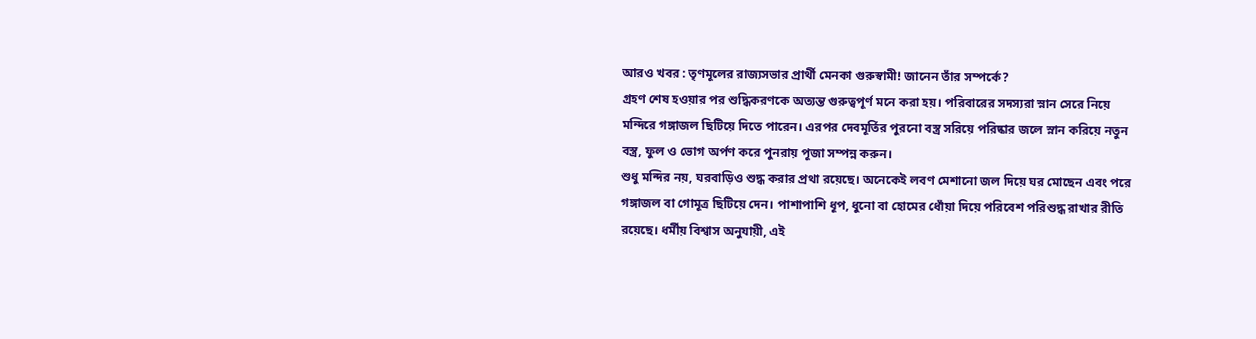আরও খবর : তৃণমূলের রাজ্যসভার প্রার্থী মেনকা গুরুস্বামী! জানেন তাঁর সম্পর্কে?
গ্রহণ শেষ হওয়ার পর শুদ্ধিকরণকে অত্যন্ত গুরুত্বপূর্ণ মনে করা হয়। পরিবারের সদস্যরা স্নান সেরে নিয়ে মন্দিরে গঙ্গাজল ছিটিয়ে দিতে পারেন। এরপর দেবমূর্তির পুরনো বস্ত্র সরিয়ে পরিষ্কার জলে স্নান করিয়ে নতুন বস্ত্র, ফুল ও ভোগ অর্পণ করে পুনরায় পূজা সম্পন্ন করুন।
শুধু মন্দির নয়, ঘরবাড়িও শুদ্ধ করার প্রথা রয়েছে। অনেকেই লবণ মেশানো জল দিয়ে ঘর মোছেন এবং পরে গঙ্গাজল বা গোমূত্র ছিটিয়ে দেন। পাশাপাশি ধূপ, ধুনো বা হোমের ধোঁয়া দিয়ে পরিবেশ পরিশুদ্ধ রাখার রীতি রয়েছে। ধর্মীয় বিশ্বাস অনুযায়ী, এই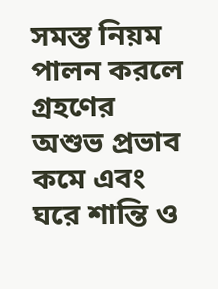সমস্ত নিয়ম পালন করলে গ্রহণের অশুভ প্রভাব কমে এবং ঘরে শান্তি ও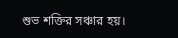শুভ শক্তির সঞ্চার হয়।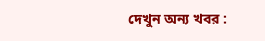দেখুন অন্য খবর :